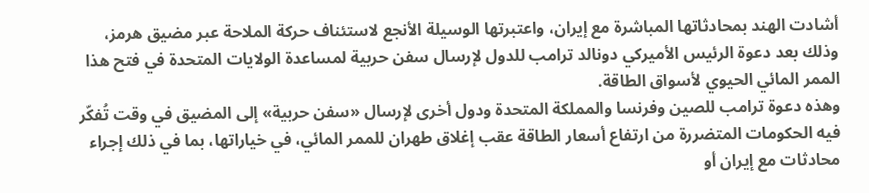أشادت الهند بمحادثاتها المباشرة مع إيران، واعتبرتها الوسيلة الأنجع لاستئناف حركة الملاحة عبر مضيق هرمز، وذلك بعد دعوة الرئيس الأميركي دونالد ترامب للدول لإرسال سفن حربية لمساعدة الولايات المتحدة في فتح هذا الممر المائي الحيوي لأسواق الطاقة.
وهذه دعوة ترامب للصين وفرنسا والمملكة المتحدة ودول أخرى لإرسال «سفن حربية» إلى المضيق في وقت تُفكّر فيه الحكومات المتضررة من ارتفاع أسعار الطاقة عقب إغلاق طهران للممر المائي، في خياراتها، بما في ذلك إجراء محادثات مع إيران أو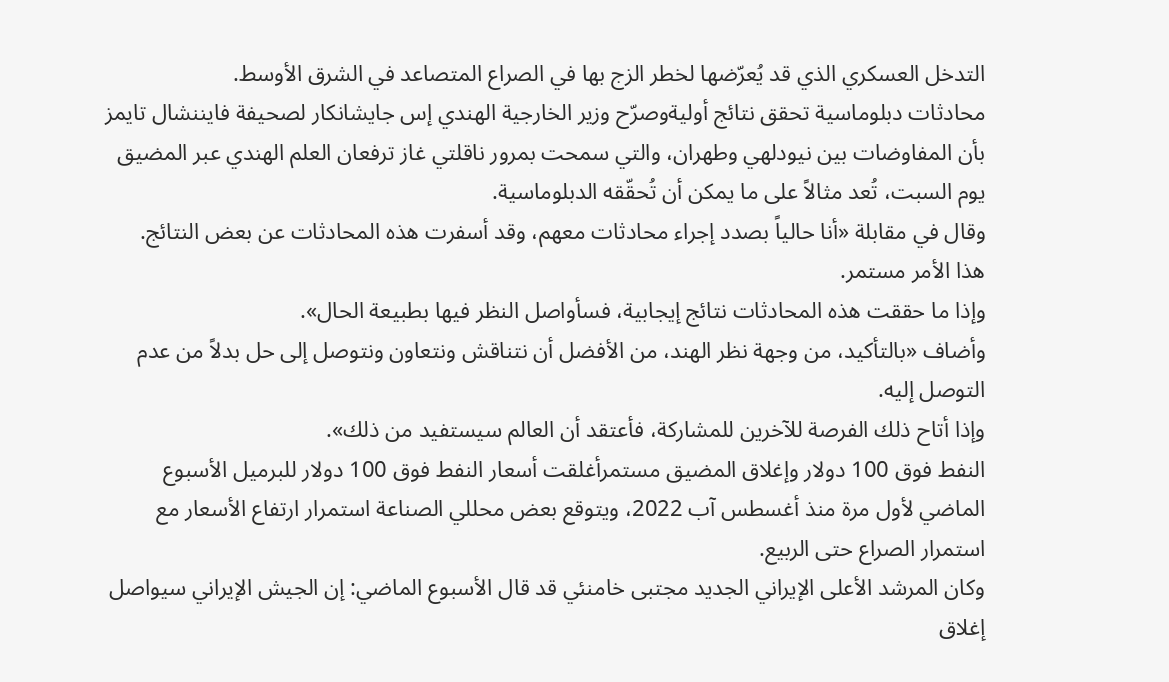التدخل العسكري الذي قد يُعرّضها لخطر الزج بها في الصراع المتصاعد في الشرق الأوسط.
محادثات دبلوماسية تحقق نتائج أوليةوصرّح وزير الخارجية الهندي إس جايشانكار لصحيفة فايننشال تايمز بأن المفاوضات بين نيودلهي وطهران، والتي سمحت بمرور ناقلتي غاز ترفعان العلم الهندي عبر المضيق يوم السبت، تُعد مثالاً على ما يمكن أن تُحقّقه الدبلوماسية.
وقال في مقابلة «أنا حالياً بصدد إجراء محادثات معهم، وقد أسفرت هذه المحادثات عن بعض النتائج.
هذا الأمر مستمر.
وإذا ما حققت هذه المحادثات نتائج إيجابية، فسأواصل النظر فيها بطبيعة الحال».
وأضاف «بالتأكيد، من وجهة نظر الهند، من الأفضل أن نتناقش ونتعاون ونتوصل إلى حل بدلاً من عدم التوصل إليه.
وإذا أتاح ذلك الفرصة للآخرين للمشاركة، فأعتقد أن العالم سيستفيد من ذلك».
النفط فوق 100 دولار وإغلاق المضيق مستمرأغلقت أسعار النفط فوق 100 دولار للبرميل الأسبوع الماضي لأول مرة منذ أغسطس آب 2022، ويتوقع بعض محللي الصناعة استمرار ارتفاع الأسعار مع استمرار الصراع حتى الربيع.
وكان المرشد الأعلى الإيراني الجديد مجتبى خامنئي قد قال الأسبوع الماضي: إن الجيش الإيراني سيواصل إغلاق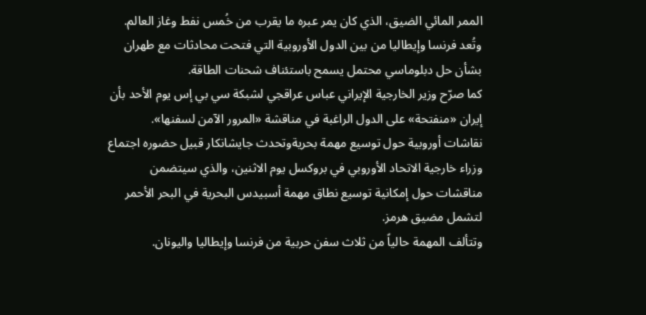الممر المائي الضيق، الذي كان يمر عبره ما يقرب من خُمس نفط وغاز العالم.
وتُعد فرنسا وإيطاليا من بين الدول الأوروبية التي فتحت محادثات مع طهران بشأن حل دبلوماسي محتمل يسمح باستئناف شحنات الطاقة.
كما صرّح وزير الخارجية الإيراني عباس عراقجي لشبكة سي بي إس يوم الأحد بأن إيران «منفتحة» على الدول الراغبة في مناقشة «المرور الآمن لسفنها».
نقاشات أوروبية حول توسيع مهمة بحريةوتحدث جايشانكار قبيل حضوره اجتماع وزراء خارجية الاتحاد الأوروبي في بروكسل يوم الاثنين، والذي سيتضمن مناقشات حول إمكانية توسيع نطاق مهمة أسبيدس البحرية في البحر الأحمر لتشمل مضيق هرمز.
وتتألف المهمة حالياً من ثلاث سفن حربية من فرنسا وإيطاليا واليونان.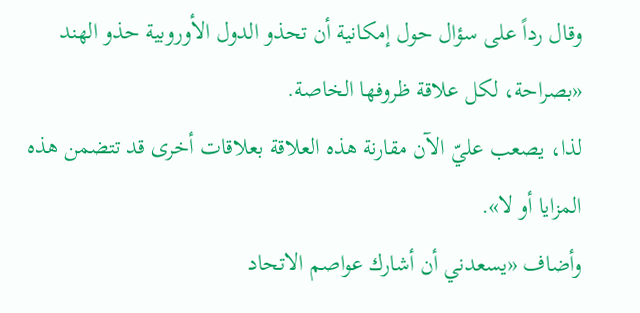وقال رداً على سؤال حول إمكانية أن تحذو الدول الأوروبية حذو الهند «بصراحة، لكل علاقة ظروفها الخاصة.
لذا، يصعب عليّ الآن مقارنة هذه العلاقة بعلاقات أخرى قد تتضمن هذه المزايا أو لا».
وأضاف «يسعدني أن أشارك عواصم الاتحاد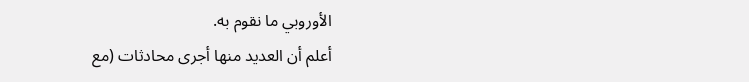الأوروبي ما نقوم به.
أعلم أن العديد منها أجرى محادثات (مع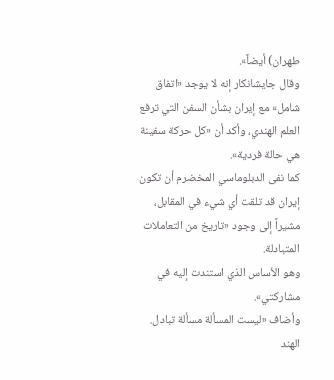طهران) أيضاً».
وقال جايشانكار إنه لا يوجد «اتفاق شامل» مع إيران بشأن السفن التي ترفع العلم الهندي، وأكد أن «كل حركة سفينة هي حالة فردية».
كما نفى الدبلوماسي المخضرم أن تكون إيران قد تلقت أي شيء في المقابل، مشيراً إلى وجود «تاريخ من التعاملات المتبادلة.
وهو الأساس الذي استندت إليه في مشاركتي».
وأضاف «ليست المسألة مسألة تبادل.
الهند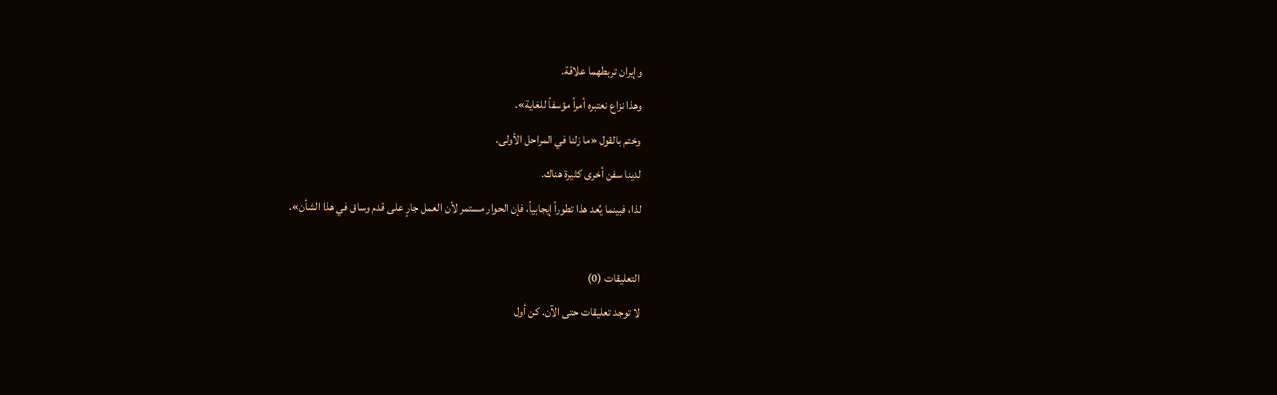وإيران تربطهما علاقة.
وهذا نزاع نعتبره أمراً مؤسفاً للغاية».
وختم بالقول «ما زلنا في المراحل الأولى.
لدينا سفن أخرى كثيرة هناك.
لذا، فبينما يُعد هذا تطوراً إيجابياً، فإن الحوار مستمر لأن العمل جارٍ على قدم وساق في هذا الشأن».

التعليقات (0)
لا توجد تعليقات حتى الآن. كن أول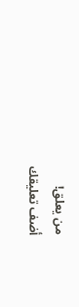من يعلق!
أضف تعليقك